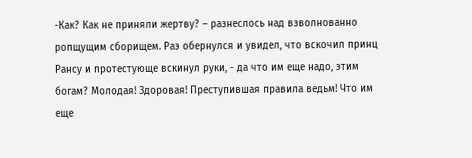-Как? Как не приняли жертву? – разнеслось над взволнованно ропщущим сборищем. Раэ обернулся и увидел, что вскочил принц Рансу и протестующе вскинул руки, - да что им еще надо, этим богам? Молодая! Здоровая! Преступившая правила ведьм! Что им еще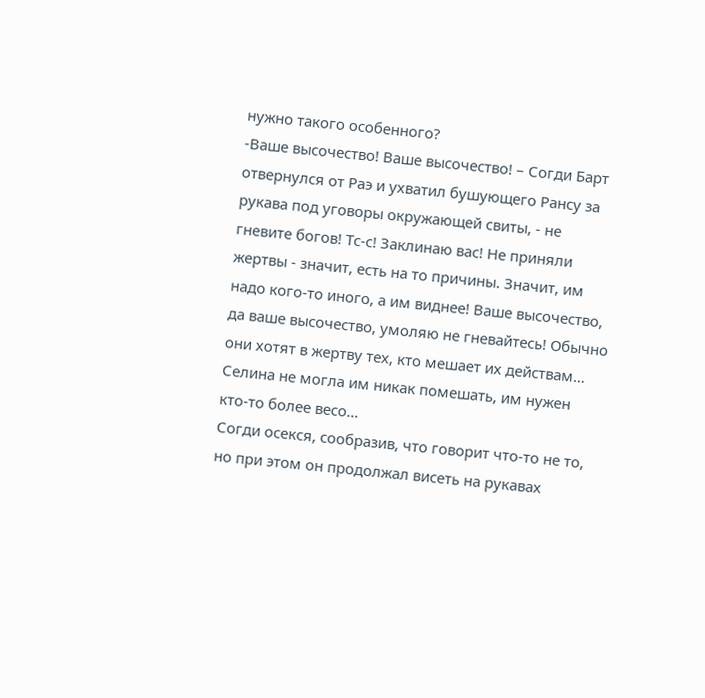нужно такого особенного?
-Ваше высочество! Ваше высочество! – Согди Барт отвернулся от Раэ и ухватил бушующего Рансу за рукава под уговоры окружающей свиты, - не гневите богов! Тс-с! Заклинаю вас! Не приняли жертвы - значит, есть на то причины. Значит, им надо кого-то иного, а им виднее! Ваше высочество, да ваше высочество, умоляю не гневайтесь! Обычно они хотят в жертву тех, кто мешает их действам… Селина не могла им никак помешать, им нужен кто-то более весо…
Согди осекся, сообразив, что говорит что-то не то, но при этом он продолжал висеть на рукавах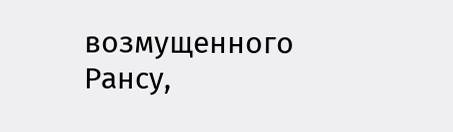возмущенного Рансу,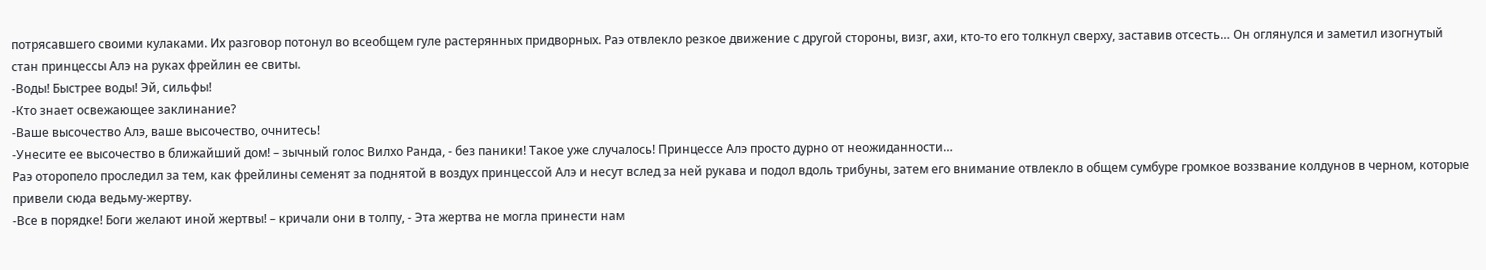потрясавшего своими кулаками. Их разговор потонул во всеобщем гуле растерянных придворных. Раэ отвлекло резкое движение с другой стороны, визг, ахи, кто-то его толкнул сверху, заставив отсесть… Он оглянулся и заметил изогнутый стан принцессы Алэ на руках фрейлин ее свиты.
-Воды! Быстрее воды! Эй, сильфы!
-Кто знает освежающее заклинание?
-Ваше высочество Алэ, ваше высочество, очнитесь!
-Унесите ее высочество в ближайший дом! – зычный голос Вилхо Ранда, - без паники! Такое уже случалось! Принцессе Алэ просто дурно от неожиданности…
Раэ оторопело проследил за тем, как фрейлины семенят за поднятой в воздух принцессой Алэ и несут вслед за ней рукава и подол вдоль трибуны, затем его внимание отвлекло в общем сумбуре громкое воззвание колдунов в черном, которые привели сюда ведьму-жертву.
-Все в порядке! Боги желают иной жертвы! – кричали они в толпу, - Эта жертва не могла принести нам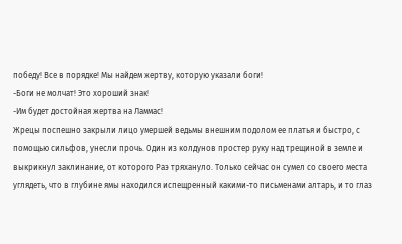победу! Все в порядке! Мы найдем жертву, которую указали боги!
-Боги не молчат! Это хороший знак!
-Им будет достойная жертва на Ламмас!
Жрецы поспешно закрыли лицо умершей ведьмы внешним подолом ее платья и быстро, с помощью сильфов, унесли прочь. Один из колдунов простер руку над трещиной в земле и выкрикнул заклинание, от которого Раэ тряхануло. Только сейчас он сумел со своего места углядеть, что в глубине ямы находился испещренный какими-то письменами алтарь, и то глаз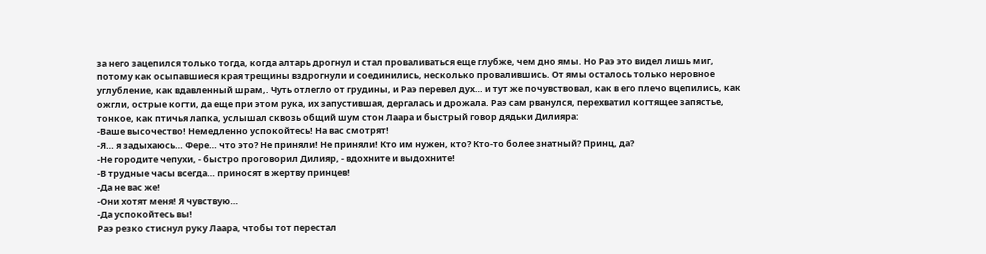за него зацепился только тогда, когда алтарь дрогнул и стал проваливаться еще глубже, чем дно ямы. Но Раэ это видел лишь миг, потому как осыпавшиеся края трещины вздрогнули и соединились, несколько провалившись. От ямы осталось только неровное углубление, как вдавленный шрам,. Чуть отлегло от грудины, и Раэ перевел дух… и тут же почувствовал, как в его плечо вцепились, как ожгли, острые когти, да еще при этом рука, их запустившая, дергалась и дрожала. Раэ сам рванулся, перехватил когтящее запястье, тонкое, как птичья лапка, услышал сквозь общий шум стон Лаара и быстрый говор дядьки Дилияра:
-Ваше высочество! Немедленно успокойтесь! На вас смотрят!
-Я… я задыхаюсь… Фере… что это? Не приняли! Не приняли! Кто им нужен, кто? Кто-то более знатный? Принц, да?
-Не городите чепухи, - быстро проговорил Дилияр, - вдохните и выдохните!
-В трудные часы всегда… приносят в жертву принцев!
-Да не вас же!
-Они хотят меня! Я чувствую…
-Да успокойтесь вы!
Раэ резко стиснул руку Лаара, чтобы тот перестал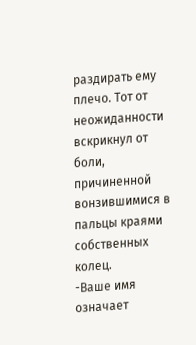раздирать ему плечо. Тот от неожиданности вскрикнул от боли, причиненной вонзившимися в пальцы краями собственных колец.
-Ваше имя означает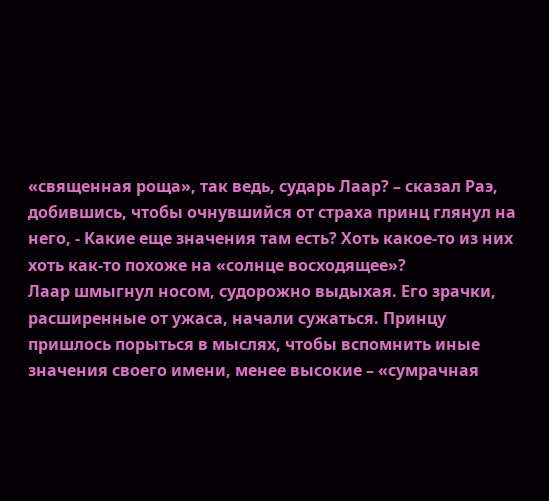«священная роща», так ведь, сударь Лаар? – сказал Раэ, добившись, чтобы очнувшийся от страха принц глянул на него, - Какие еще значения там есть? Хоть какое-то из них хоть как-то похоже на «солнце восходящее»?
Лаар шмыгнул носом, судорожно выдыхая. Его зрачки, расширенные от ужаса, начали сужаться. Принцу пришлось порыться в мыслях, чтобы вспомнить иные значения своего имени, менее высокие – «сумрачная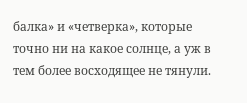балка» и «четверка», которые точно ни на какое солнце, а уж в тем более восходящее не тянули.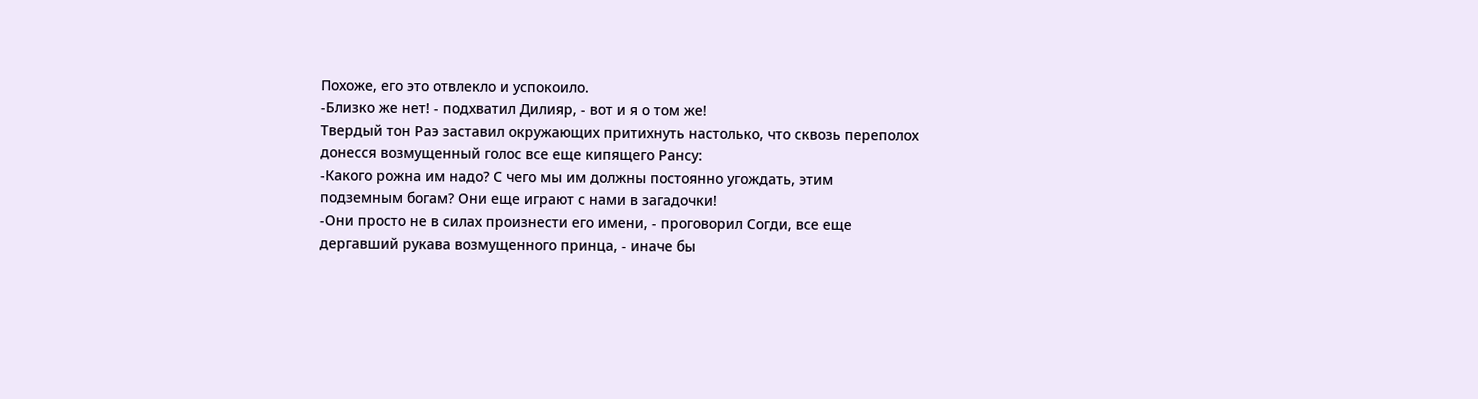Похоже, его это отвлекло и успокоило.
-Близко же нет! - подхватил Дилияр, - вот и я о том же!
Твердый тон Раэ заставил окружающих притихнуть настолько, что сквозь переполох донесся возмущенный голос все еще кипящего Рансу:
-Какого рожна им надо? С чего мы им должны постоянно угождать, этим подземным богам? Они еще играют с нами в загадочки!
-Они просто не в силах произнести его имени, - проговорил Согди, все еще дергавший рукава возмущенного принца, - иначе бы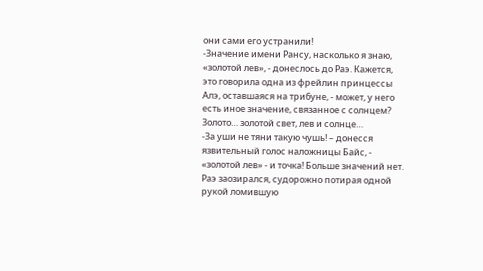они сами его устранили!
-Значение имени Рансу, насколько я знаю, «золотой лев», - донеслось до Раэ. Кажется, это говорила одна из фрейлин принцессы Алэ, оставшаяся на трибуне, - может, у него есть иное значение, связанное с солнцем? Золото… золотой свет, лев и солнце…
-За уши не тяни такую чушь! – донесся язвительный голос наложницы Байс, - «золотой лев» - и точка! Больше значений нет.
Раэ заозирался, судорожно потирая одной рукой ломившую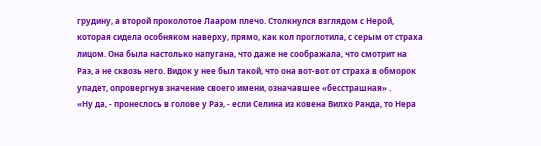грудину, а второй проколотое Лааром плечо. Столкнулся взглядом с Нерой, которая сидела особняком наверху, прямо, как кол проглотила, с серым от страха лицом. Она была настолько напугана, что даже не соображала, что смотрит на Раэ, а не сквозь него. Видок у нее был такой, что она вот-вот от страха в обморок упадет, опровергнув значение своего имени, означавшее «бесстрашная» .
«Ну да, - пронеслось в голове у Раэ, - если Селина из ковена Вилхо Ранда, то Нера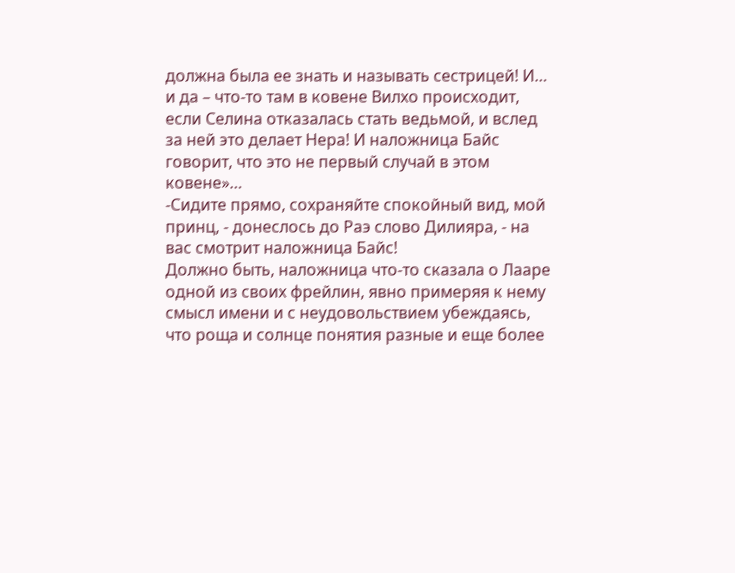должна была ее знать и называть сестрицей! И… и да – что-то там в ковене Вилхо происходит, если Селина отказалась стать ведьмой, и вслед за ней это делает Нера! И наложница Байс говорит, что это не первый случай в этом ковене»…
-Сидите прямо, сохраняйте спокойный вид, мой принц, - донеслось до Раэ слово Дилияра, - на вас смотрит наложница Байс!
Должно быть, наложница что-то сказала о Лааре одной из своих фрейлин, явно примеряя к нему смысл имени и с неудовольствием убеждаясь, что роща и солнце понятия разные и еще более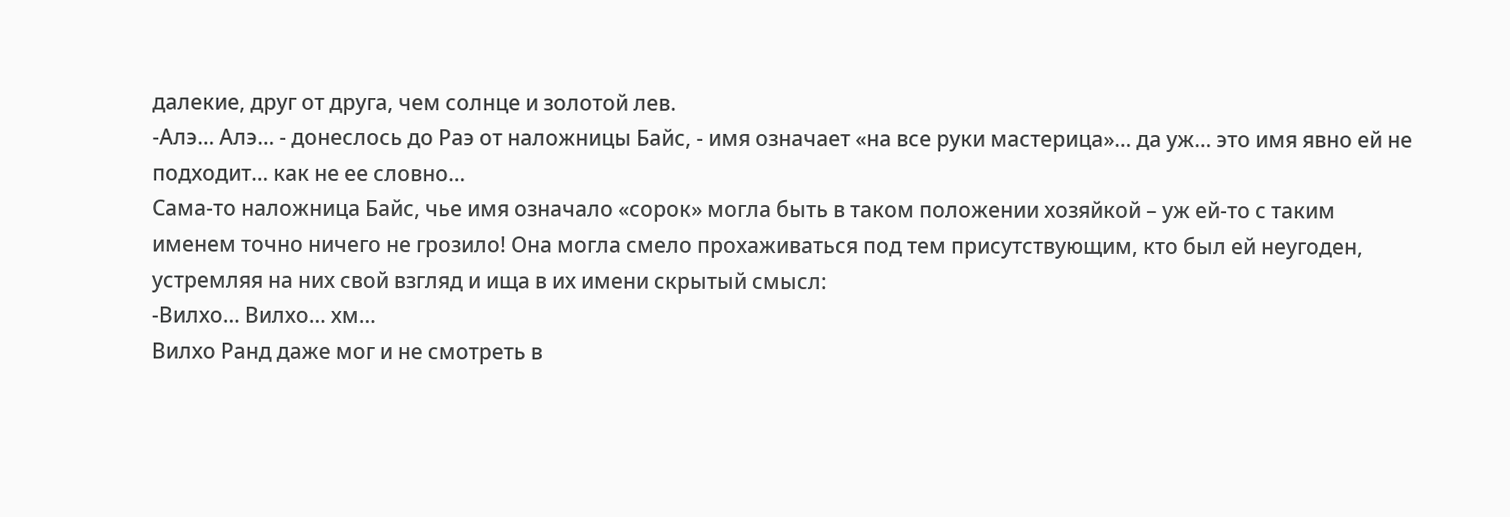далекие, друг от друга, чем солнце и золотой лев.
-Алэ… Алэ… - донеслось до Раэ от наложницы Байс, - имя означает «на все руки мастерица»… да уж… это имя явно ей не подходит… как не ее словно…
Сама-то наложница Байс, чье имя означало «сорок» могла быть в таком положении хозяйкой – уж ей-то с таким именем точно ничего не грозило! Она могла смело прохаживаться под тем присутствующим, кто был ей неугоден, устремляя на них свой взгляд и ища в их имени скрытый смысл:
-Вилхо… Вилхо… хм…
Вилхо Ранд даже мог и не смотреть в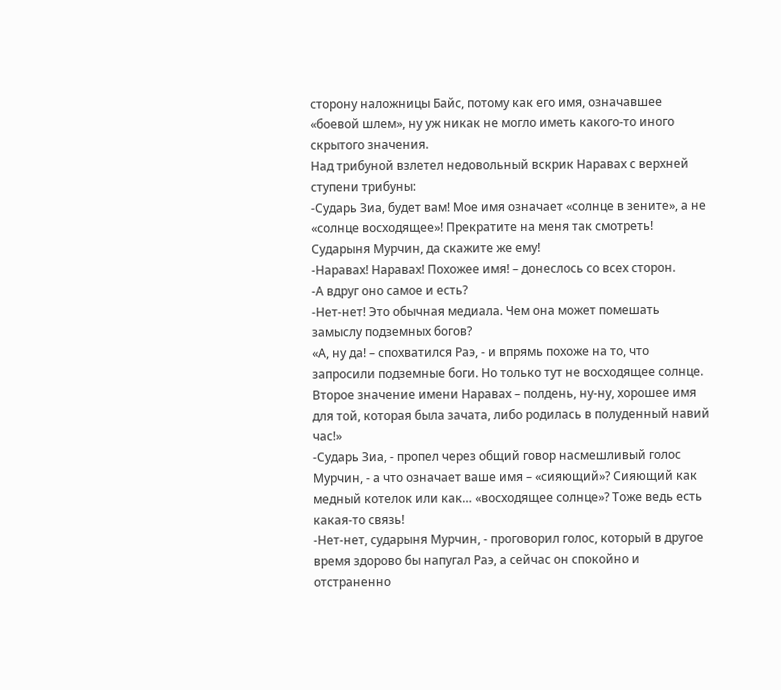сторону наложницы Байс, потому как его имя, означавшее «боевой шлем», ну уж никак не могло иметь какого-то иного скрытого значения.
Над трибуной взлетел недовольный вскрик Наравах с верхней ступени трибуны:
-Сударь Зиа, будет вам! Мое имя означает «солнце в зените», а не «солнце восходящее»! Прекратите на меня так смотреть! Сударыня Мурчин, да скажите же ему!
-Наравах! Наравах! Похожее имя! – донеслось со всех сторон.
-А вдруг оно самое и есть?
-Нет-нет! Это обычная медиала. Чем она может помешать замыслу подземных богов?
«А, ну да! – спохватился Раэ, - и впрямь похоже на то, что запросили подземные боги. Но только тут не восходящее солнце. Второе значение имени Наравах – полдень, ну-ну, хорошее имя для той, которая была зачата, либо родилась в полуденный навий час!»
-Сударь Зиа, - пропел через общий говор насмешливый голос Мурчин, - а что означает ваше имя – «сияющий»? Сияющий как медный котелок или как… «восходящее солнце»? Тоже ведь есть какая-то связь!
-Нет-нет, сударыня Мурчин, - проговорил голос, который в другое время здорово бы напугал Раэ, а сейчас он спокойно и отстраненно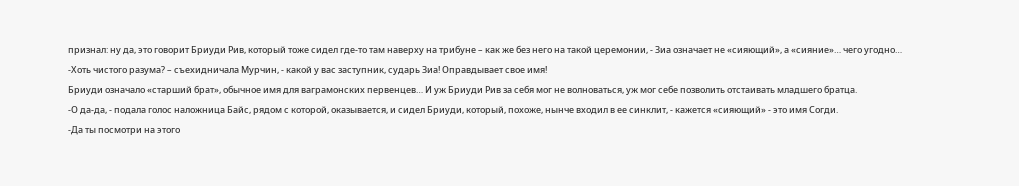признал: ну да, это говорит Бриуди Рив, который тоже сидел где-то там наверху на трибуне – как же без него на такой церемонии, - Зиа означает не «сияющий», а «сияние»… чего угодно…
-Хоть чистого разума? – съехидничала Мурчин, - какой у вас заступник, сударь Зиа! Оправдывает свое имя!
Бриуди означало «старший брат», обычное имя для ваграмонских первенцев… И уж Бриуди Рив за себя мог не волноваться, уж мог себе позволить отстаивать младшего братца.
-О да-да, - подала голос наложница Байс, рядом с которой, оказывается, и сидел Бриуди, который, похоже, нынче входил в ее синклит, - кажется «сияющий» - это имя Согди.
-Да ты посмотри на этого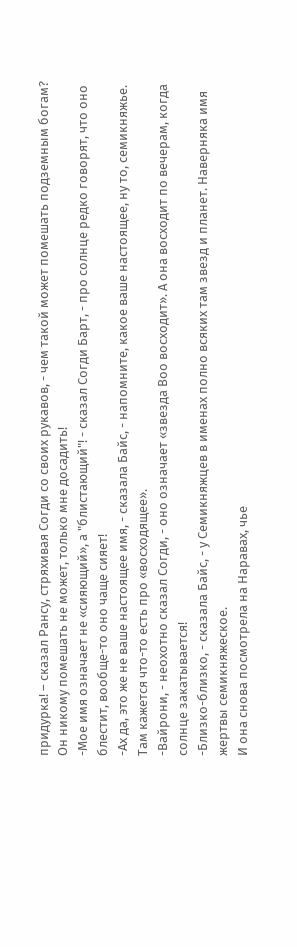придурка! – сказал Рансу, стряхивая Согди со своих рукавов, - чем такой может помешать подземным богам? Он никому помешать не может, только мне досадить!
-Мое имя означает не «сияющий», а "блистающий"! - сказал Согди Барт, - про солнце редко говорят, что оно блестит, вообще-то оно чаще сияет!
-Ах да, это же не ваше настоящее имя, - сказала Байс, - напомните, какое ваше настоящее, ну то, семикняжье. Там кажется что-то есть про «восходящее».
-Вайрони, - неохотно сказал Согди, - оно означает «звезда Воо восходит». А она восходит по вечерам, когда солнце закатывается!
-Близко-близко, - сказала Байс, - у Семикняжцев в именах полно всяких там звезд и планет. Наверняка имя жертвы семикняжеское.
И она снова посмотрела на Наравах, чье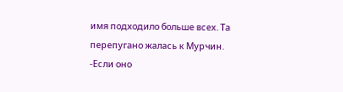имя подходило больше всех. Та перепугано жалась к Мурчин.
-Если оно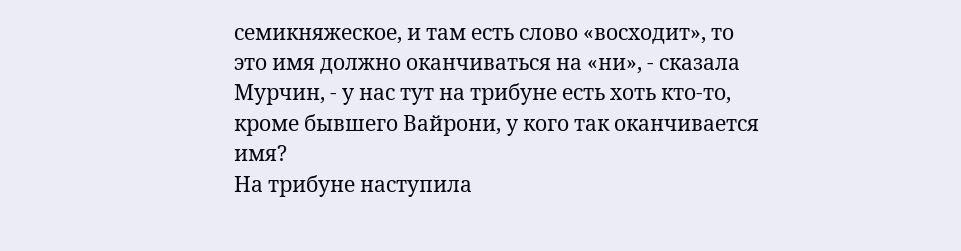семикняжеское, и там есть слово «восходит», то это имя должно оканчиваться на «ни», - сказала Мурчин, - у нас тут на трибуне есть хоть кто-то, кроме бывшего Вайрони, у кого так оканчивается имя?
На трибуне наступила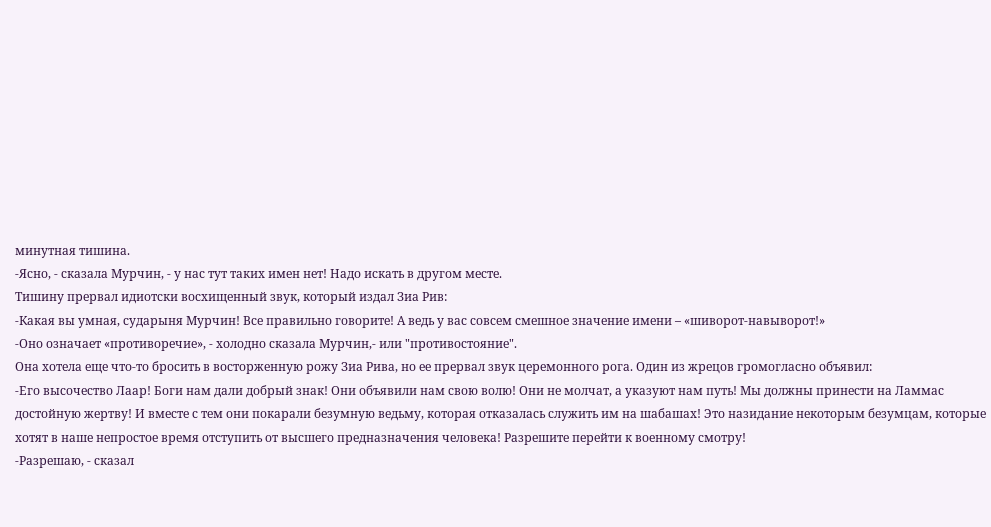минутная тишина.
-Ясно, - сказала Мурчин, - у нас тут таких имен нет! Надо искать в другом месте.
Тишину прервал идиотски восхищенный звук, который издал Зиа Рив:
-Какая вы умная, сударыня Мурчин! Все правильно говорите! А ведь у вас совсем смешное значение имени – «шиворот-навыворот!»
-Оно означает «противоречие», - холодно сказала Мурчин,- или "противостояние".
Она хотела еще что-то бросить в восторженную рожу Зиа Рива, но ее прервал звук церемонного рога. Один из жрецов громогласно объявил:
-Его высочество Лаар! Боги нам дали добрый знак! Они объявили нам свою волю! Они не молчат, а указуют нам путь! Мы должны принести на Ламмас достойную жертву! И вместе с тем они покарали безумную ведьму, которая отказалась служить им на шабашах! Это назидание некоторым безумцам, которые хотят в наше непростое время отступить от высшего предназначения человека! Разрешите перейти к военному смотру!
-Разрешаю, - сказал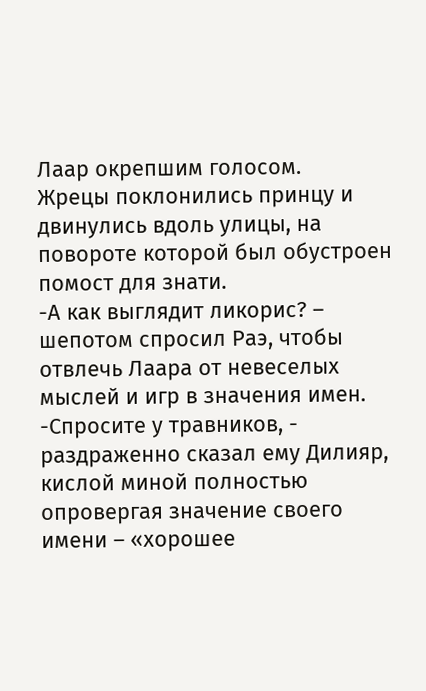Лаар окрепшим голосом.
Жрецы поклонились принцу и двинулись вдоль улицы, на повороте которой был обустроен помост для знати.
-А как выглядит ликорис? – шепотом спросил Раэ, чтобы отвлечь Лаара от невеселых мыслей и игр в значения имен.
-Спросите у травников, - раздраженно сказал ему Дилияр, кислой миной полностью опровергая значение своего имени – «хорошее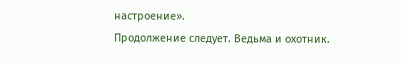настроение».
Продолжение следует. Ведьма и охотник.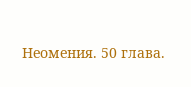Неомения. 50 глава.